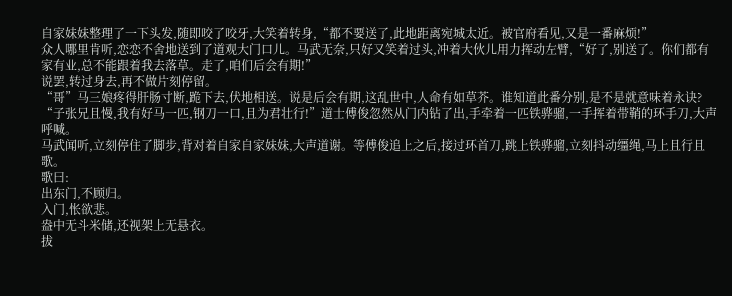自家妹妹整理了一下头发,随即咬了咬牙,大笑着转身,“都不要送了,此地距离宛城太近。被官府看见,又是一番麻烦!”
众人哪里肯听,恋恋不舍地送到了道观大门口儿。马武无奈,只好又笑着过头,冲着大伙儿用力挥动左臂,“好了,别送了。你们都有家有业,总不能跟着我去落草。走了,咱们后会有期!”
说罢,转过身去,再不做片刻停留。
“哥”马三娘疼得肝肠寸断,跪下去,伏地相送。说是后会有期,这乱世中,人命有如草芥。谁知道此番分别,是不是就意味着永诀?
“子张兄且慢,我有好马一匹,钢刀一口,且为君壮行!”道士傅俊忽然从门内钻了出,手牵着一匹铁骅骝,一手挥着带鞘的环手刀,大声呼喊。
马武闻听,立刻停住了脚步,背对着自家自家妹妹,大声道谢。等傅俊追上之后,接过环首刀,跳上铁骅骝,立刻抖动缰绳,马上且行且歌。
歌曰:
出东门,不顾归。
入门,怅欲悲。
盎中无斗米储,还视架上无悬衣。
拔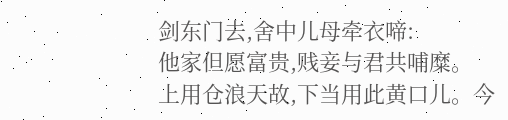剑东门去,舍中儿母牵衣啼:
他家但愿富贵,贱妾与君共哺糜。
上用仓浪天故,下当用此黄口儿。今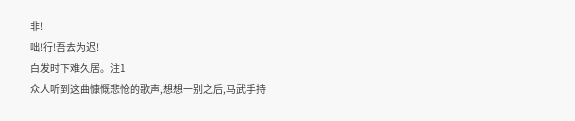非!
咄!行!吾去为迟!
白发时下难久居。注1
众人听到这曲慷慨悲怆的歌声,想想一别之后,马武手持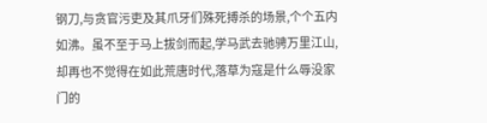钢刀,与贪官污吏及其爪牙们殊死搏杀的场景,个个五内如沸。虽不至于马上拔剑而起,学马武去驰骋万里江山,却再也不觉得在如此荒唐时代,落草为寇是什么辱没家门的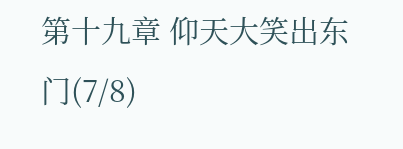第十九章 仰天大笑出东门(7/8)